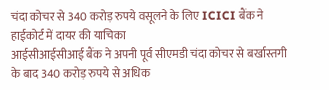चंदा कोचर से 340 करोड़ रुपये वसूलने के लिए ICICI बैंक ने हाईकोर्ट में दायर की याचिका
आईसीआईसीआई बैंक ने अपनी पूर्व सीएमडी चंदा कोचर से बर्खास्तगी के बाद 340 करोड़ रुपये से अधिक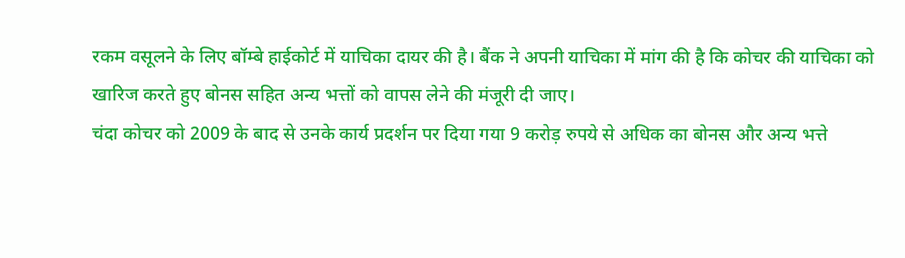रकम वसूलने के लिए बॉम्बे हाईकोर्ट में याचिका दायर की है। बैंक ने अपनी याचिका में मांग की है कि कोचर की याचिका को खारिज करते हुए बोनस सहित अन्य भत्तों को वापस लेने की मंजूरी दी जाए।
चंदा कोचर को 2009 के बाद से उनके कार्य प्रदर्शन पर दिया गया 9 करोड़ रुपये से अधिक का बोनस और अन्य भत्ते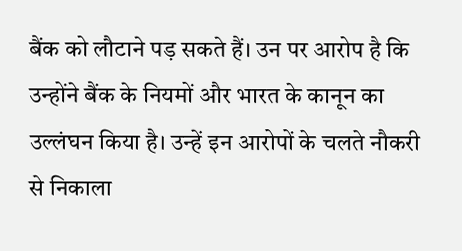बैंक को लौटाने पड़ सकते हैं। उन पर आरोप है कि उन्होंने बैंक के नियमों और भारत के कानून का उल्लंघन किया है। उन्हें इन आरोपों के चलते नौकरी से निकाला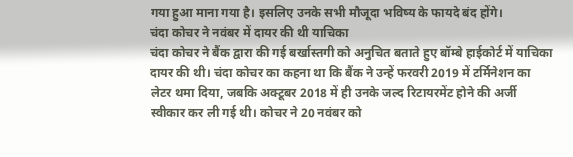गया हुआ माना गया है। इसलिए उनके सभी मौजूदा भविष्य के फायदे बंद होंगे।
चंदा कोचर ने नवंबर में दायर की थी याचिका
चंदा कोचर ने बैंक द्वारा की गई बर्खास्तगी को अनुचित बताते हुए बॉम्बे हाईकोर्ट में याचिका दायर की थी। चंदा कोचर का कहना था कि बैंक ने उन्हें फरवरी 2019 में टर्मिनेशन का लेटर थमा दिया, जबकि अक्टूबर 2018 में ही उनके जल्द रिटायरमेंट होने की अर्जी स्वीकार कर ली गई थी। कोचर ने 20 नवंबर को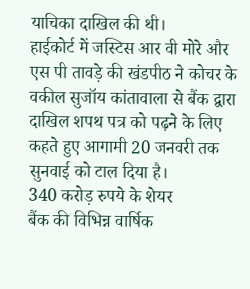याचिका दाखिल की थी।
हाईकोर्ट में जस्टिस आर वी मोरे और एस पी तावड़े की खंडपीठ ने कोचर के वकील सुजॉय कांतावाला से बैंक द्वारा दाखिल शपथ पत्र को पढ़ने के लिए कहते हुए आगामी 20 जनवरी तक सुनवाई को टाल दिया है।
340 करोड़ रुपये के शेयर
बैंक की विभिन्न वार्षिक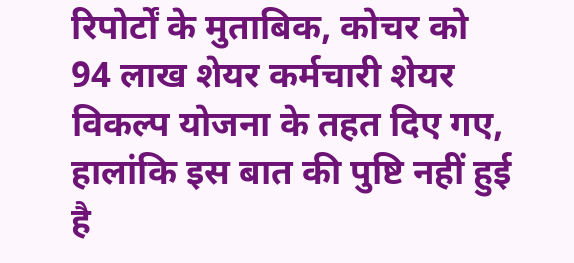रिपोर्टों के मुताबिक, कोचर को 94 लाख शेयर कर्मचारी शेयर विकल्प योजना के तहत दिए गए, हालांकि इस बात की पुष्टि नहीं हुई है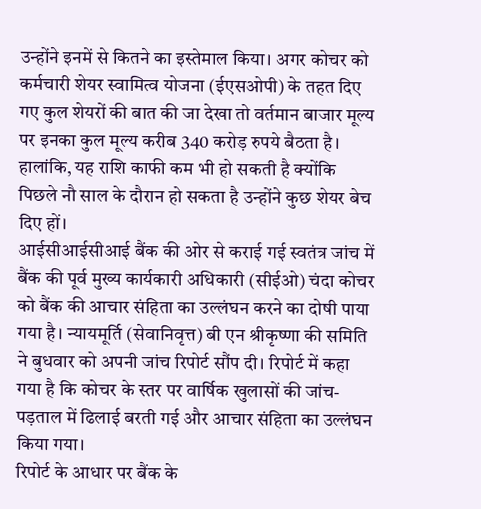उन्होंने इनमें से कितने का इस्तेमाल किया। अगर कोचर को कर्मचारी शेयर स्वामित्व योजना (ईएसओपी) के तहत दिए गए कुल शेयरों की बात की जा देखा तो वर्तमान बाजार मूल्य पर इनका कुल मूल्य करीब 340 करोड़ रुपये बैठता है। हालांकि, यह राशि काफी कम भी हो सकती है क्योंकि पिछले नौ साल के दौरान हो सकता है उन्होंने कुछ शेयर बेच दिए हों।
आईसीआईसीआई बैंक की ओर से कराई गई स्वतंत्र जांच में बैंक की पूर्व मुख्य कार्यकारी अधिकारी (सीईओ) चंदा कोचर को बैंक की आचार संहिता का उल्लंघन करने का दोषी पाया गया है। न्यायमूर्ति (सेवानिवृत्त) बी एन श्रीकृष्णा की समिति ने बुधवार को अपनी जांच रिपोर्ट सौंप दी। रिपोर्ट में कहा गया है कि कोचर के स्तर पर वार्षिक खुलासों की जांच-पड़ताल में ढिलाई बरती गई और आचार संहिता का उल्लंघन किया गया।
रिपोर्ट के आधार पर बैंक के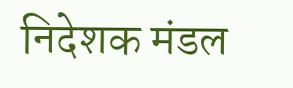निदेशक मंडल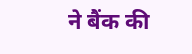ने बैंक की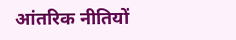आंतरिक नीतियों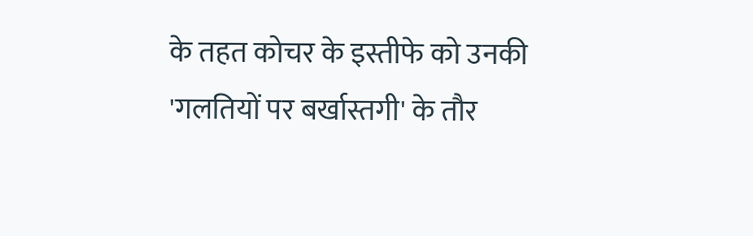के तहत कोचर के इस्तीफे को उनकी 'गलतियों पर बर्खास्तगी' के तौर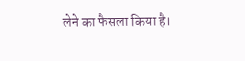लेने का फैसला किया है।